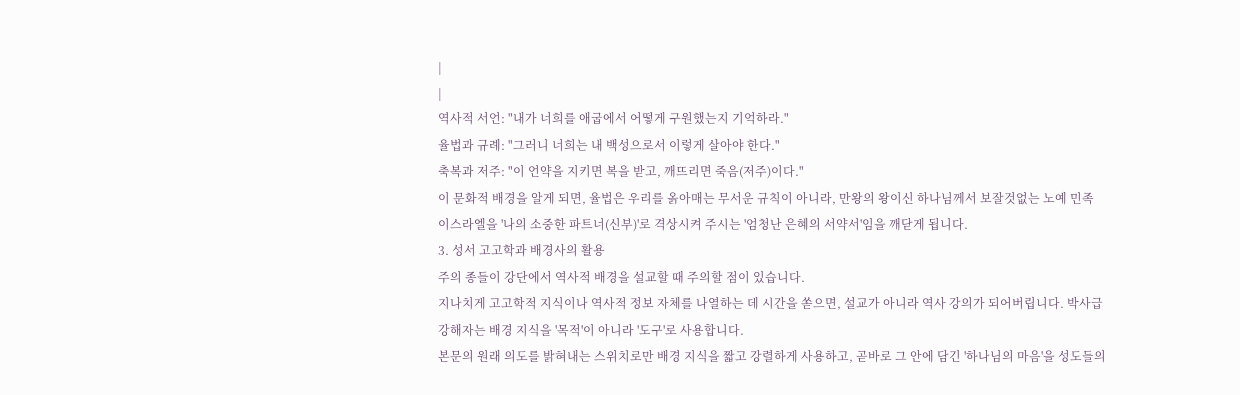|
|
역사적 서언: "내가 너희를 애굽에서 어떻게 구원했는지 기억하라."
율법과 규례: "그러니 너희는 내 백성으로서 이렇게 살아야 한다."
축복과 저주: "이 언약을 지키면 복을 받고, 깨뜨리면 죽음(저주)이다."
이 문화적 배경을 알게 되면, 율법은 우리를 옭아매는 무서운 규칙이 아니라, 만왕의 왕이신 하나님께서 보잘것없는 노예 민족 이스라엘을 '나의 소중한 파트너(신부)'로 격상시켜 주시는 '엄청난 은혜의 서약서'임을 깨닫게 됩니다.
3. 성서 고고학과 배경사의 활용
주의 종들이 강단에서 역사적 배경을 설교할 때 주의할 점이 있습니다.
지나치게 고고학적 지식이나 역사적 정보 자체를 나열하는 데 시간을 쏟으면, 설교가 아니라 역사 강의가 되어버립니다. 박사급 강해자는 배경 지식을 '목적'이 아니라 '도구'로 사용합니다.
본문의 원래 의도를 밝혀내는 스위치로만 배경 지식을 짧고 강렬하게 사용하고, 곧바로 그 안에 담긴 '하나님의 마음'을 성도들의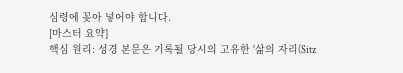심령에 꽂아 넣어야 합니다.
[마스터 요약]
핵심 원리: 성경 본문은 기록될 당시의 고유한 '삶의 자리(Sitz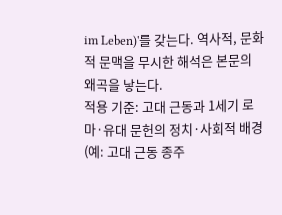im Leben)'를 갖는다. 역사적, 문화적 문맥을 무시한 해석은 본문의 왜곡을 낳는다.
적용 기준: 고대 근동과 1세기 로마·유대 문헌의 정치·사회적 배경(예: 고대 근동 종주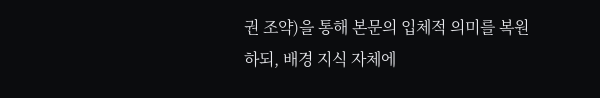권 조약)을 통해 본문의 입체적 의미를 복원하되, 배경 지식 자체에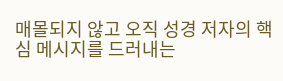매몰되지 않고 오직 성경 저자의 핵심 메시지를 드러내는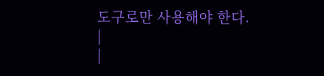도구로만 사용해야 한다.
|
|